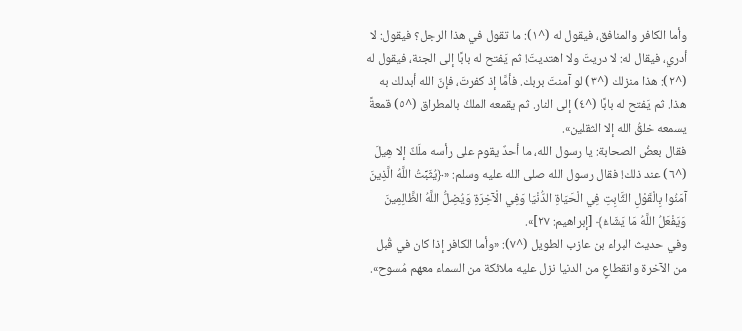وأما الكافر والمنافق، فيقول له (^١): ما تقول في هذا الرجل؟ فيقول: لا أدري، فيقال له: لا دريتَ ولا اهتديتَ! ثم يَفتح له بابًا إلى الجنة، فيقول له (^٢): هذا منزلك (^٣) لو آمنتَ بربك. فأمَّا إذ كفرتَ، فإنّ الله أبدلك به هذا. ثم يَفتح له بابًا (^٤) إلى النار. ثم يقمعه الملكُ بالمطراق (^٥) قمعةً يسمعه خلقُ الله إلا الثقلين».
فقال بعضُ الصحابة: يا رسول الله، ما أحدٌ يقوم على رأسه ملَكٌ إلا هِيلَ (^٦) عند ذلك! فقال رسول الله صلى الله عليه وسلم: «﴿يُثَبِّتُ اللَّهُ الَّذِينَ آمَنُوا بِالْقَوْلِ الثَّابِتِ فِي الْحَيَاةِ الدُّنْيَا وَفِي الْآخِرَةِ وَيُضِلُّ اللَّهُ الظَّالِمِينَ وَيَفْعَلُ اللَّهُ مَا يَشَاءُ﴾ [إبراهيم: ٢٧]».
وفي حديث البراء بن عازب الطويل (^٧): «وأما الكافر إذا كان في قُبل من الآخرة وانقطاعٍ من الدنيا نزل عليه ملائكة من السماء معهم مُسوح».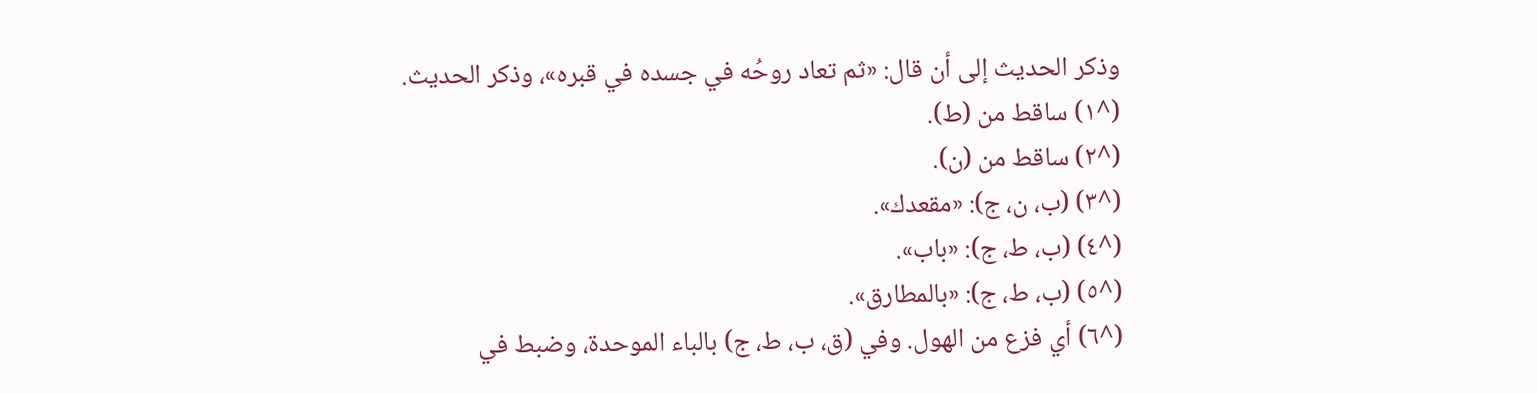وذكر الحديث إلى أن قال: «ثم تعاد روحُه في جسده في قبره»، وذكر الحديث.
(^١) ساقط من (ط).
(^٢) ساقط من (ن).
(^٣) (ب، ن، ج): «مقعدك».
(^٤) (ب، ط، ج): «باب».
(^٥) (ب، ط، ج): «بالمطارق».
(^٦) أي فزع من الهول. وفي (ق، ب، ط، ج) بالباء الموحدة، وضبط في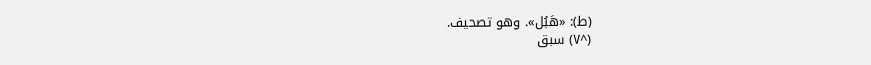(ط): «هَبُل». وهو تصحيف.
(^٧) سبق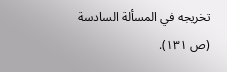تخريجه في المسألة السادسة (ص ١٣١).